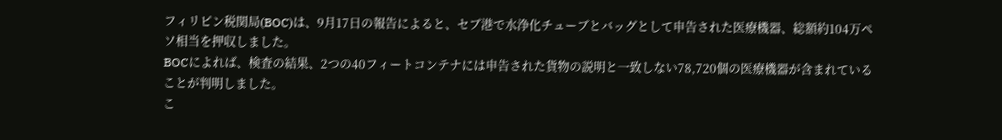フィリピン税関局(BOC)は、9月17日の報告によると、セブ港で水浄化チューブとバッグとして申告された医療機器、総額約104万ペソ相当を押収しました。
BOCによれば、検査の結果、2つの40フィートコンテナには申告された貨物の説明と一致しない78,720個の医療機器が含まれていることが判明しました。
こ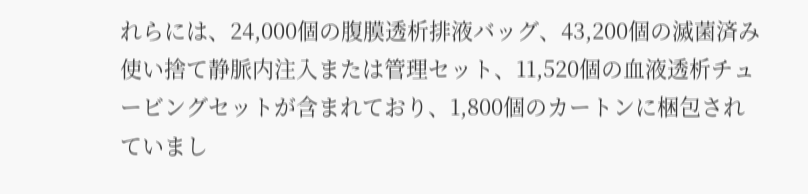れらには、24,000個の腹膜透析排液バッグ、43,200個の滅菌済み使い捨て静脈内注入または管理セット、11,520個の血液透析チュービングセットが含まれており、1,800個のカートンに梱包されていまし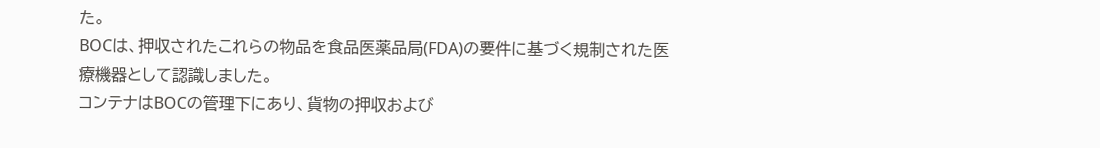た。
BOCは、押収されたこれらの物品を食品医薬品局(FDA)の要件に基づく規制された医療機器として認識しました。
コンテナはBOCの管理下にあり、貨物の押収および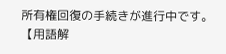所有権回復の手続きが進行中です。
【用語解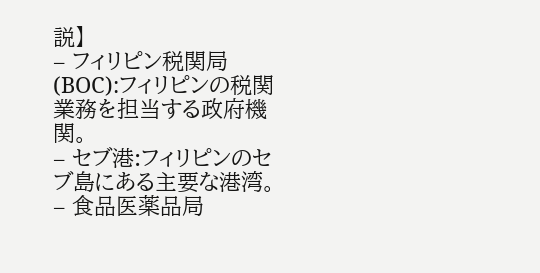説】
– フィリピン税関局(BOC):フィリピンの税関業務を担当する政府機関。
– セブ港:フィリピンのセブ島にある主要な港湾。
– 食品医薬品局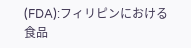(FDA):フィリピンにおける食品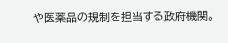や医薬品の規制を担当する政府機関。